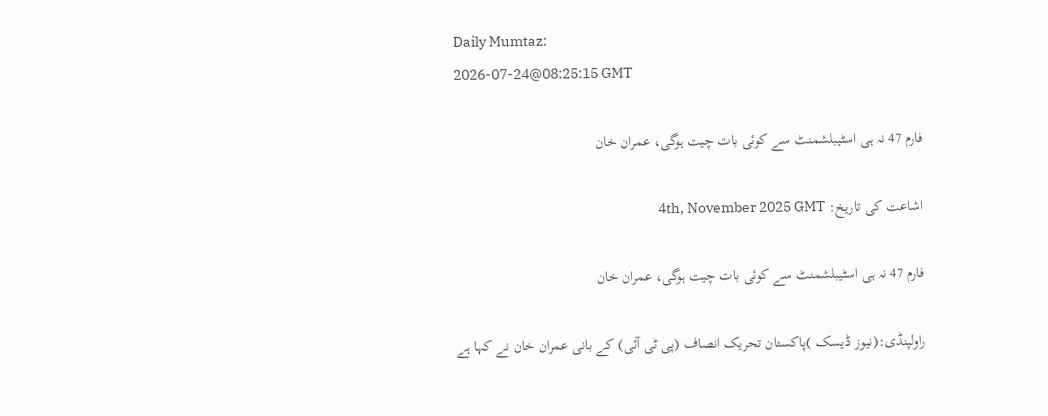Daily Mumtaz:
2026-07-24@08:25:15 GMT

فارم 47 نہ ہی اسٹیبلشمنٹ سے کوئی بات چیت ہوگی، عمران خان

اشاعت کی تاریخ: 4th, November 2025 GMT

فارم 47 نہ ہی اسٹیبلشمنٹ سے کوئی بات چیت ہوگی، عمران خان

راولپنڈی:(نیوز ڈیسک )پاکستان تحریک انصاف (پی ٹی آئی) کے بانی عمران خان نے کہا ہے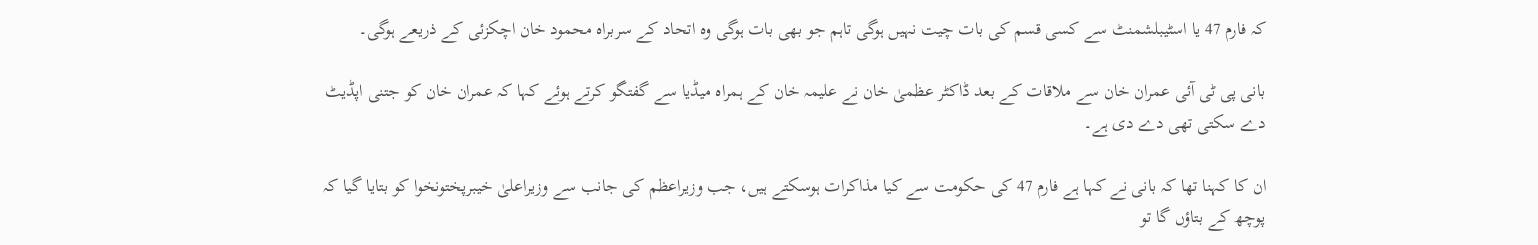کہ فارم 47 یا اسٹیبلشمنٹ سے کسی قسم کی بات چیت نہیں ہوگی تاہم جو بھی بات ہوگی وہ اتحاد کے سربراہ محمود خان اچکزئی کے ذریعے ہوگی۔

بانی پی ٹی آئی عمران خان سے ملاقات کے بعد ڈاکٹر عظمیٰ خان نے علیمہ خان کے ہمراہ میڈیا سے گفتگو کرتے ہوئے کہا کہ عمران خان کو جتنی اپڈیٹ دے سکتی تھی دے دی ہے۔

ان کا کہنا تھا کہ بانی نے کہا ہے فارم 47 کی حکومت سے کیا مذاکرات ہوسکتے ہیں، جب وزیراعظم کی جانب سے وزیراعلیٰ خیبرپختونخوا کو بتایا گیا کہ پوچھ کے بتاؤں گا تو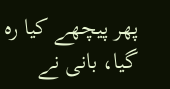پھر پیچھے کیا رہ گیا، بانی نے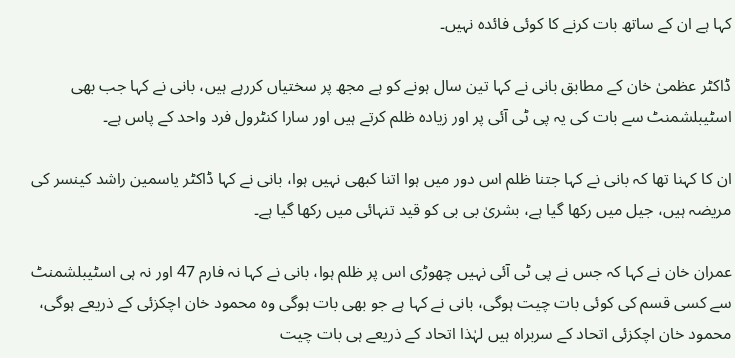کہا ہے ان کے ساتھ بات کرنے کا کوئی فائدہ نہیں۔

ڈاکٹر عظمیٰ خان کے مطابق بانی نے کہا تین سال ہونے کو ہے مجھ پر سختیاں کررہے ہیں، بانی نے کہا جب بھی اسٹیبلشمنٹ سے بات کی یہ پی ٹی آئی پر اور زیادہ ظلم کرتے ہیں اور سارا کنٹرول فرد واحد کے پاس ہے۔

ان کا کہنا تھا کہ بانی نے کہا جتنا ظلم اس دور میں ہوا اتنا کبھی نہیں ہوا، بانی نے کہا ڈاکٹر یاسمین راشد کینسر کی مریضہ ہیں، جیل میں رکھا گیا ہے، بشریٰ بی بی کو قید تنہائی میں رکھا گیا ہے۔

عمران خان نے کہا کہ جس نے پی ٹی آئی نہیں چھوڑی اس پر ظلم ہوا، بانی نے کہا نہ فارم 47 اور نہ ہی اسٹیبلشمنٹ سے کسی قسم کی کوئی بات چیت ہوگی، بانی نے کہا ہے جو بھی بات ہوگی وہ محمود خان اچکزئی کے ذریعے ہوگی، محمود خان اچکزئی اتحاد کے سربراہ ہیں لہٰذا اتحاد کے ذریعے ہی بات چیت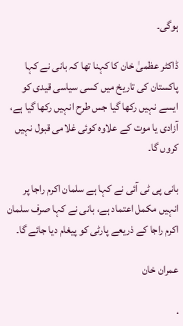ہوگی۔

ڈاکٹر عظمیٰ خان کا کہنا تھا کہ بانی نے کہا پاکستان کی تاریخ میں کسی سیاسی قیدی کو ایسے نہیں رکھا گیا جس طرح انہیں رکھا گیا ہے، آزادی یا موت کے علاوہ کوئی غلامی قبول نہیں کروں گا۔

بانی پی ٹی آئی نے کہا ہے سلمان اکرم راجا پر انہیں مکمل اعتماد ہے، بانی نے کہا صرف سلمان اکرم راجا کے ذریعے پارٹی کو پیغام دیا جائے گا۔

عمران خان

.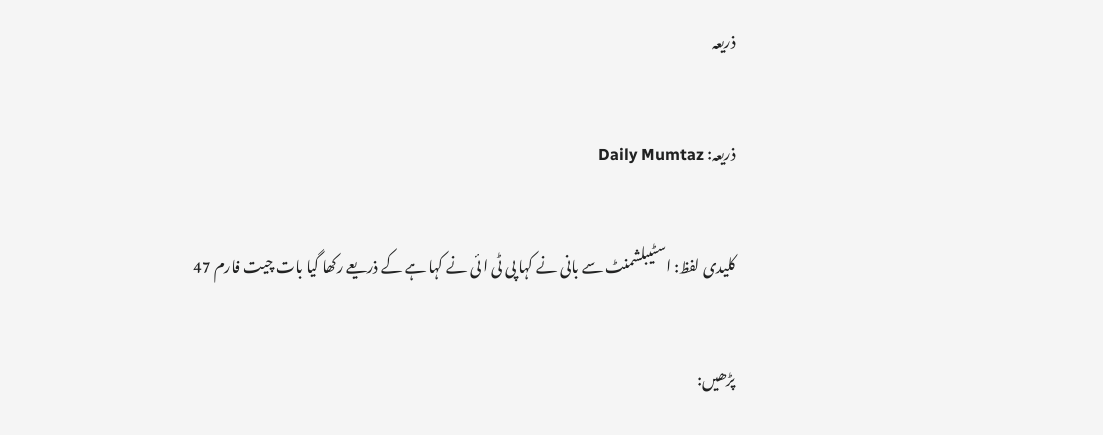ذریعہ

ذریعہ: Daily Mumtaz

کلیدی لفظ: اسٹیبلشمنٹ سے بانی نے کہا پی ٹی ا ئی نے کہا ہے کے ذریعے رکھا گیا بات چیت فارم 47

پڑھیں: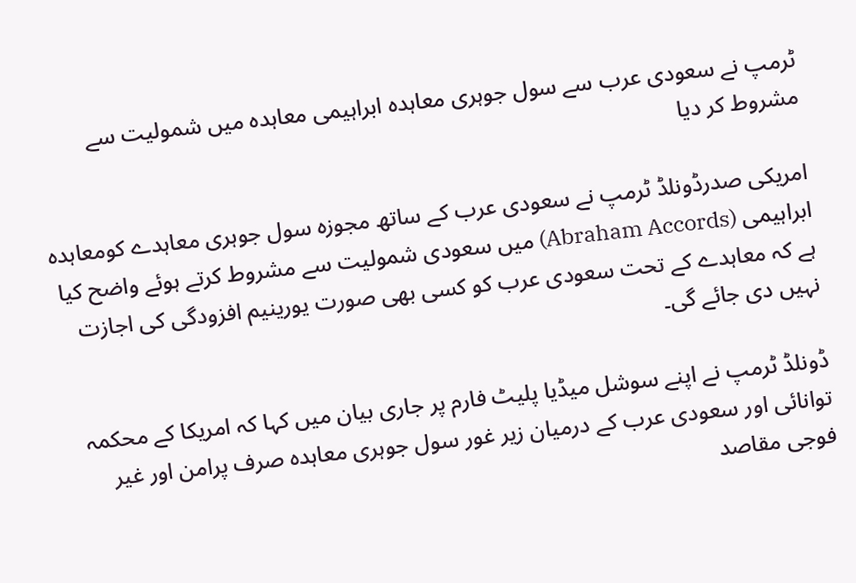ٹرمپ نے سعودی عرب سے سول جوہری معاہدہ ابراہیمی معاہدہ میں شمولیت سے مشروط کر دیا

امریکی صدرڈونلڈ ٹرمپ نے سعودی عرب کے ساتھ مجوزہ سول جوہری معاہدے کومعاہدہ ابراہیمی (Abraham Accords) میں سعودی شمولیت سے مشروط کرتے ہوئے واضح کیا ہے کہ معاہدے کے تحت سعودی عرب کو کسی بھی صورت یورینیم افزودگی کی اجازت نہیں دی جائے گی۔

ڈونلڈ ٹرمپ نے اپنے سوشل میڈیا پلیٹ فارم پر جاری بیان میں کہا کہ امریکا کے محکمہ توانائی اور سعودی عرب کے درمیان زیر غور سول جوہری معاہدہ صرف پرامن اور غیر فوجی مقاصد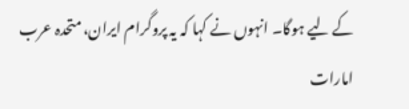کے لیے ہوگا۔ انہوں نے کہا کہ یہ پروگرام ایران، متحدہ عرب امارات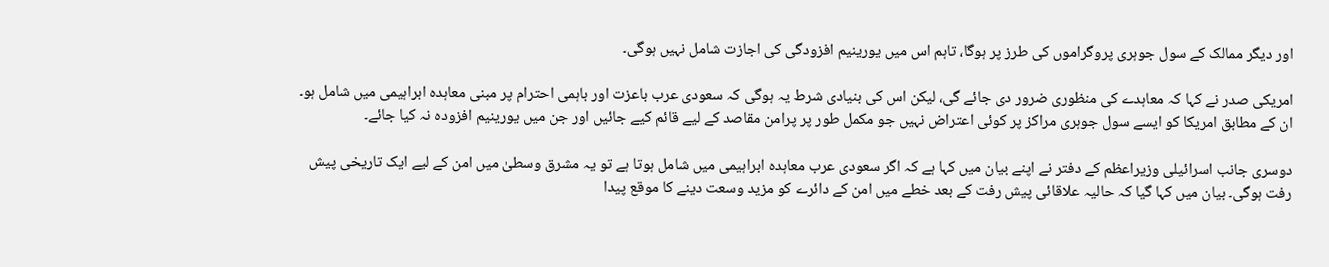اور دیگر ممالک کے سول جوہری پروگراموں کی طرز پر ہوگا، تاہم اس میں یورینیم افزودگی کی اجازت شامل نہیں ہوگی۔

امریکی صدر نے کہا کہ معاہدے کی منظوری ضرور دی جائے گی، لیکن اس کی بنیادی شرط یہ ہوگی کہ سعودی عرب باعزت اور باہمی احترام پر مبنی معاہدہ ابراہیمی میں شامل ہو۔ ان کے مطابق امریکا کو ایسے سول جوہری مراکز پر کوئی اعتراض نہیں جو مکمل طور پر پرامن مقاصد کے لیے قائم کیے جائیں اور جن میں یورینیم افزودہ نہ کیا جائے۔

دوسری جانب اسرائیلی وزیراعظم کے دفتر نے اپنے بیان میں کہا ہے کہ اگر سعودی عرب معاہدہ ابراہیمی میں شامل ہوتا ہے تو یہ مشرق وسطیٰ میں امن کے لیے ایک تاریخی پیش رفت ہوگی۔ بیان میں کہا گیا کہ حالیہ علاقائی پیش رفت کے بعد خطے میں امن کے دائرے کو مزید وسعت دینے کا موقع پیدا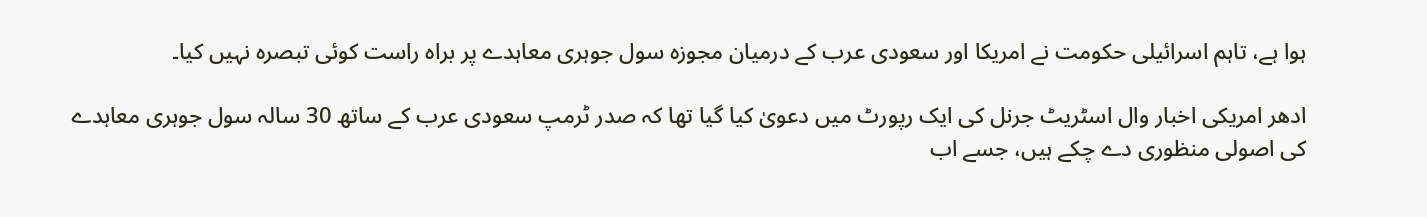ہوا ہے، تاہم اسرائیلی حکومت نے امریکا اور سعودی عرب کے درمیان مجوزہ سول جوہری معاہدے پر براہ راست کوئی تبصرہ نہیں کیا۔

ادھر امریکی اخبار وال اسٹریٹ جرنل کی ایک رپورٹ میں دعویٰ کیا گیا تھا کہ صدر ٹرمپ سعودی عرب کے ساتھ 30 سالہ سول جوہری معاہدے کی اصولی منظوری دے چکے ہیں، جسے اب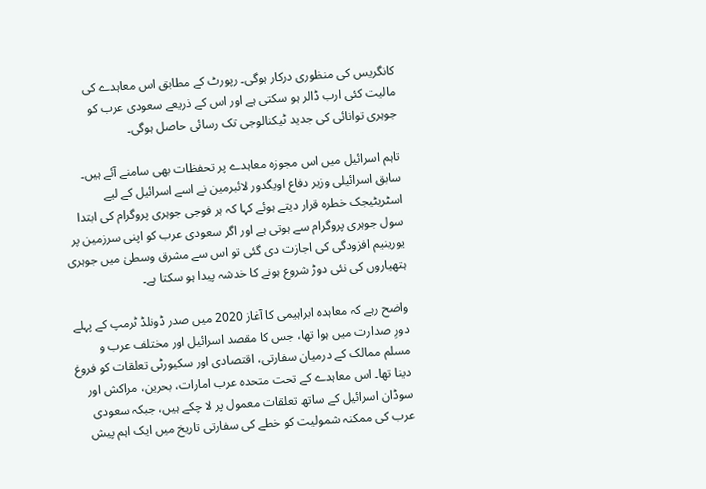کانگریس کی منظوری درکار ہوگی۔ رپورٹ کے مطابق اس معاہدے کی مالیت کئی ارب ڈالر ہو سکتی ہے اور اس کے ذریعے سعودی عرب کو جوہری توانائی کی جدید ٹیکنالوجی تک رسائی حاصل ہوگی۔

تاہم اسرائیل میں اس مجوزہ معاہدے پر تحفظات بھی سامنے آئے ہیں۔ سابق اسرائیلی وزیر دفاع اویگدور لائبرمین نے اسے اسرائیل کے لیے اسٹریٹیجک خطرہ قرار دیتے ہوئے کہا کہ ہر فوجی جوہری پروگرام کی ابتدا سول جوہری پروگرام سے ہوتی ہے اور اگر سعودی عرب کو اپنی سرزمین پر یورینیم افزودگی کی اجازت دی گئی تو اس سے مشرق وسطیٰ میں جوہری ہتھیاروں کی نئی دوڑ شروع ہونے کا خدشہ پیدا ہو سکتا ہے۔

واضح رہے کہ معاہدہ ابراہیمی کا آغاز 2020 میں صدر ڈونلڈ ٹرمپ کے پہلے دورِ صدارت میں ہوا تھا، جس کا مقصد اسرائیل اور مختلف عرب و مسلم ممالک کے درمیان سفارتی، اقتصادی اور سکیورٹی تعلقات کو فروغ دینا تھا۔ اس معاہدے کے تحت متحدہ عرب امارات، بحرین، مراکش اور سوڈان اسرائیل کے ساتھ تعلقات معمول پر لا چکے ہیں، جبکہ سعودی عرب کی ممکنہ شمولیت کو خطے کی سفارتی تاریخ میں ایک اہم پیش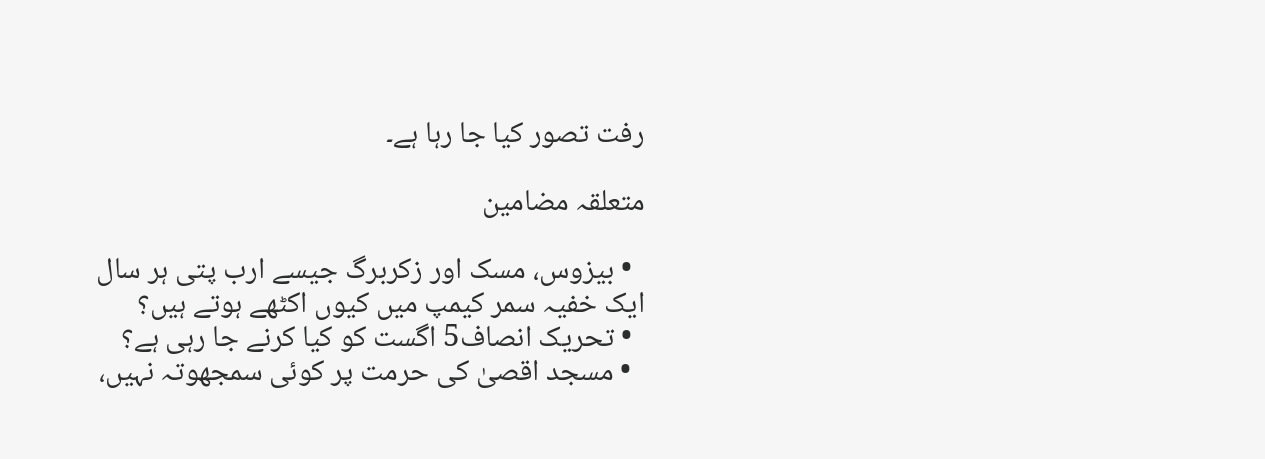رفت تصور کیا جا رہا ہے۔

متعلقہ مضامین

  • بيزوس، مسک اور زکربرگ جیسے ارب پتی ہر سال ایک خفیہ سمر کیمپ میں کیوں اکٹھے ہوتے ہیں؟
  • تحریک انصاف5 اگست کو کیا کرنے جا رہی ہے؟
  • مسجد اقصیٰ کی حرمت پر کوئی سمجھوتہ نہیں،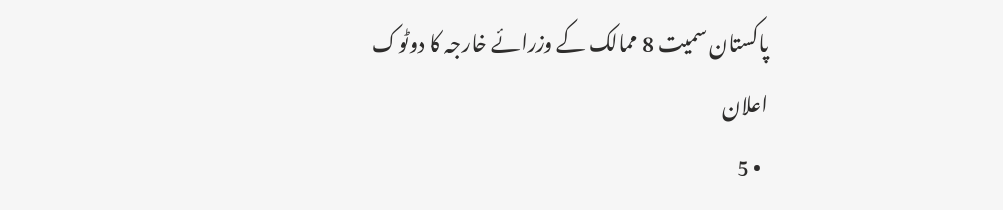پاکستان سمیت 8 ممالک کے وزرائے خارجہ کا دوٹوک اعلان
  • 5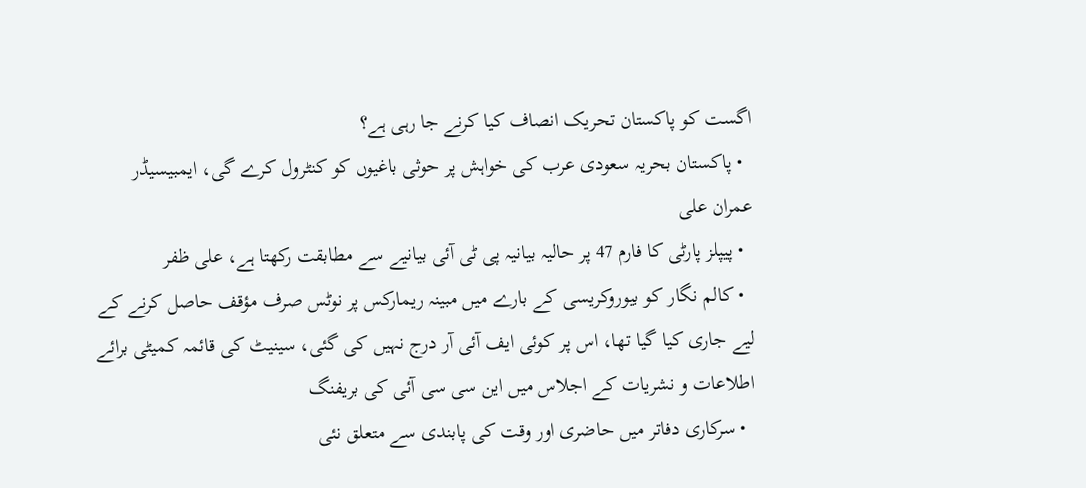اگست کو پاکستان تحریک انصاف کیا کرنے جا رہی ہے؟
  • پاکستان بحریہ سعودی عرب کی خواہش پر حوثی باغیوں کو کنٹرول کرے گی، ایمبیسیڈر عمران علی
  • پیپلز پارٹی کا فارم 47 پر حالیہ بیانیہ پی ٹی آئی بیانیے سے مطابقت رکھتا ہے، علی ظفر
  • کالم نگار کو بیوروکریسی کے بارے میں مبینہ ریمارکس پر نوٹس صرف مؤقف حاصل کرنے کے لیے جاری کیا گیا تھا، اس پر کوئی ایف آئی آر درج نہیں کی گئی، سینیٹ کی قائمہ کمیٹی برائے اطلاعات و نشریات کے اجلاس میں این سی سی آئی کی بریفنگ
  • سرکاری دفاتر میں حاضری اور وقت کی پابندی سے متعلق نئی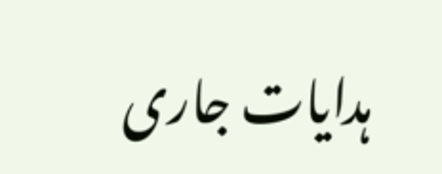ہدایات جاری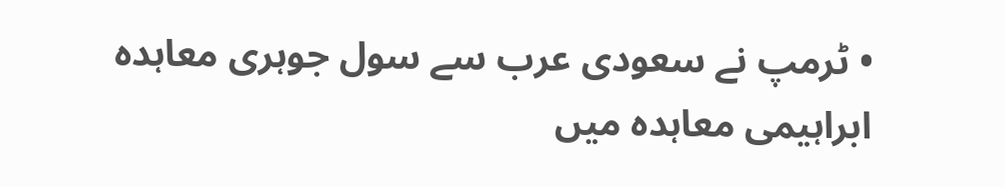• ٹرمپ نے سعودی عرب سے سول جوہری معاہدہ ابراہیمی معاہدہ میں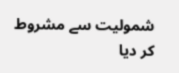شمولیت سے مشروط کر دیا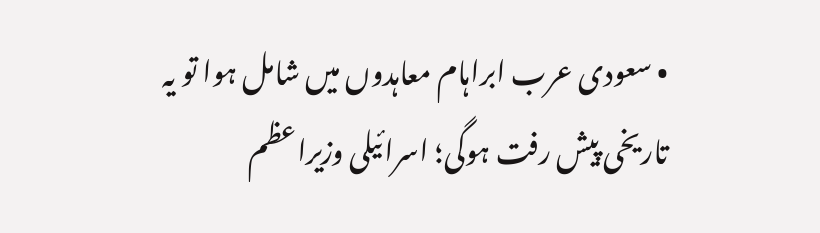• سعودی عرب ابراہام معاہدوں میں شامل ہوا تو یہ تاریخی پیش رفت ہوگی؛ اسرائیلی وزیراعظم